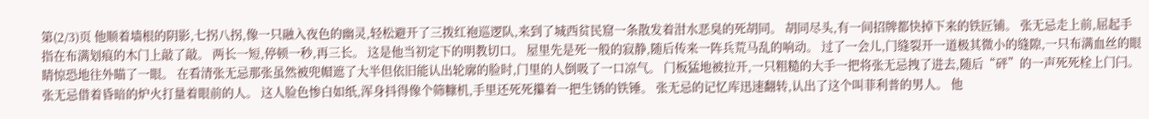第(2/3)页 他顺着墙根的阴影,七拐八拐,像一只融入夜色的幽灵,轻松避开了三拨红袍巡逻队,来到了城西贫民窟一条散发着泔水恶臭的死胡同。 胡同尽头,有一间招牌都快掉下来的铁匠铺。 张无忌走上前,屈起手指在布满划痕的木门上敲了敲。 两长一短,停顿一秒,再三长。 这是他当初定下的明教切口。 屋里先是死一般的寂静,随后传来一阵兵荒马乱的响动。 过了一会儿,门缝裂开一道极其微小的缝隙,一只布满血丝的眼睛惊恐地往外瞄了一眼。 在看清张无忌那张虽然被兜帽遮了大半但依旧能认出轮廓的脸时,门里的人倒吸了一口凉气。 门板猛地被拉开,一只粗糙的大手一把将张无忌拽了进去,随后“砰”的一声死死栓上门闩。 张无忌借着昏暗的炉火打量着眼前的人。 这人脸色惨白如纸,浑身抖得像个筛糠机,手里还死死攥着一把生锈的铁锤。 张无忌的记忆库迅速翻转,认出了这个叫菲利普的男人。 他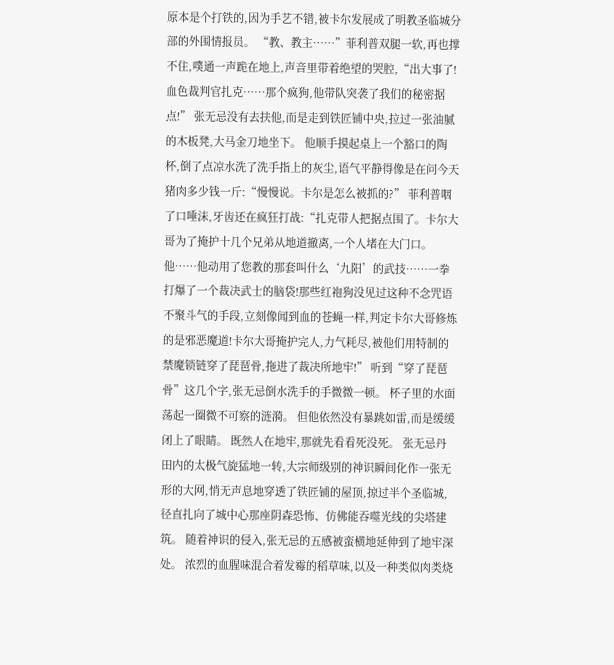原本是个打铁的,因为手艺不错,被卡尔发展成了明教圣临城分部的外围情报员。 “教、教主……”菲利普双腿一软,再也撑不住,噗通一声跪在地上,声音里带着绝望的哭腔,“出大事了!血色裁判官扎克……那个疯狗,他带队突袭了我们的秘密据点!” 张无忌没有去扶他,而是走到铁匠铺中央,拉过一张油腻的木板凳,大马金刀地坐下。 他顺手摸起桌上一个豁口的陶杯,倒了点凉水洗了洗手指上的灰尘,语气平静得像是在问今天猪肉多少钱一斤:“慢慢说。卡尔是怎么被抓的?” 菲利普咽了口唾沫,牙齿还在疯狂打战:“扎克带人把据点围了。卡尔大哥为了掩护十几个兄弟从地道撤离,一个人堵在大门口。他……他动用了您教的那套叫什么‘九阳’的武技……一拳打爆了一个裁决武士的脑袋!那些红袍狗没见过这种不念咒语不聚斗气的手段,立刻像闻到血的苍蝇一样,判定卡尔大哥修炼的是邪恶魔道!卡尔大哥掩护完人,力气耗尽,被他们用特制的禁魔锁链穿了琵琶骨,拖进了裁决所地牢!” 听到“穿了琵琶骨”这几个字,张无忌倒水洗手的手微微一顿。 杯子里的水面荡起一圈微不可察的涟漪。 但他依然没有暴跳如雷,而是缓缓闭上了眼睛。 既然人在地牢,那就先看看死没死。 张无忌丹田内的太极气旋猛地一转,大宗师级别的神识瞬间化作一张无形的大网,悄无声息地穿透了铁匠铺的屋顶,掠过半个圣临城,径直扎向了城中心那座阴森恐怖、仿佛能吞噬光线的尖塔建筑。 随着神识的侵入,张无忌的五感被蛮横地延伸到了地牢深处。 浓烈的血腥味混合着发霉的稻草味,以及一种类似肉类烧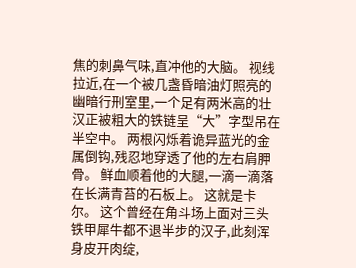焦的刺鼻气味,直冲他的大脑。 视线拉近,在一个被几盏昏暗油灯照亮的幽暗行刑室里,一个足有两米高的壮汉正被粗大的铁链呈“大”字型吊在半空中。 两根闪烁着诡异蓝光的金属倒钩,残忍地穿透了他的左右肩胛骨。 鲜血顺着他的大腿,一滴一滴落在长满青苔的石板上。 这就是卡尔。 这个曾经在角斗场上面对三头铁甲犀牛都不退半步的汉子,此刻浑身皮开肉绽,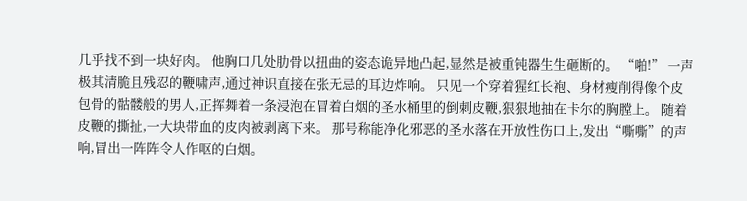几乎找不到一块好肉。 他胸口几处肋骨以扭曲的姿态诡异地凸起,显然是被重钝器生生砸断的。 “啪!” 一声极其清脆且残忍的鞭啸声,通过神识直接在张无忌的耳边炸响。 只见一个穿着猩红长袍、身材瘦削得像个皮包骨的骷髅般的男人,正挥舞着一条浸泡在冒着白烟的圣水桶里的倒刺皮鞭,狠狠地抽在卡尔的胸膛上。 随着皮鞭的撕扯,一大块带血的皮肉被剥离下来。 那号称能净化邪恶的圣水落在开放性伤口上,发出“嘶嘶”的声响,冒出一阵阵令人作呕的白烟。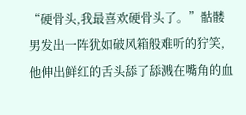“硬骨头,我最喜欢硬骨头了。”骷髅男发出一阵犹如破风箱般难听的狞笑,他伸出鲜红的舌头舔了舔溅在嘴角的血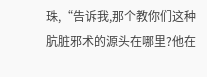珠,“告诉我,那个教你们这种肮脏邪术的源头在哪里?他在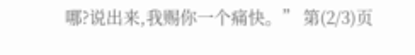哪?说出来,我赐你一个痛快。” 第(2/3)页